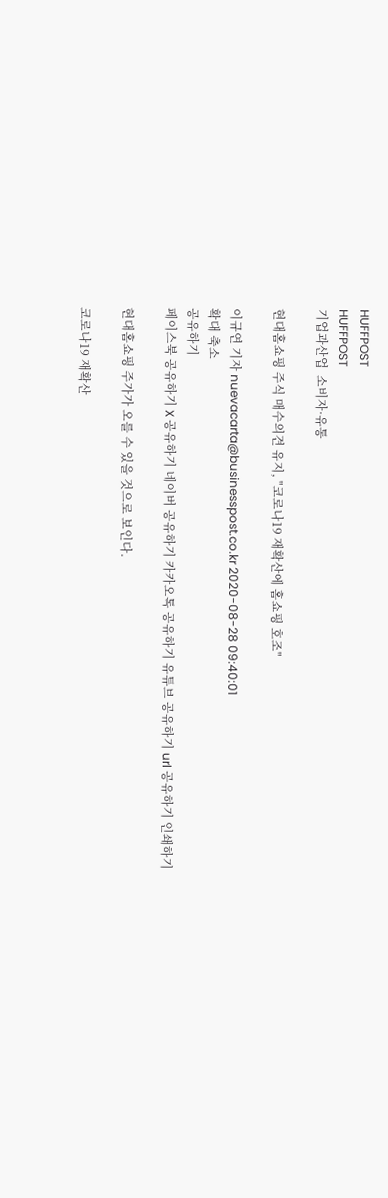HUFFPOST
HUFFPOST
기업과산업  소비자·유통

현대홈쇼핑 주식 매수의견 유지, "코로나19 재확산에 홈쇼핑 호조"

이규연 기자 nuevacarta@businesspost.co.kr 2020-08-28 09:40:01
확대 축소
공유하기
페이스북 공유하기 X 공유하기 네이버 공유하기 카카오톡 공유하기 유튜브 공유하기 url 공유하기 인쇄하기

현대홈쇼핑 주가가 오를 수 있을 것으로 보인다.

코로나19 재확산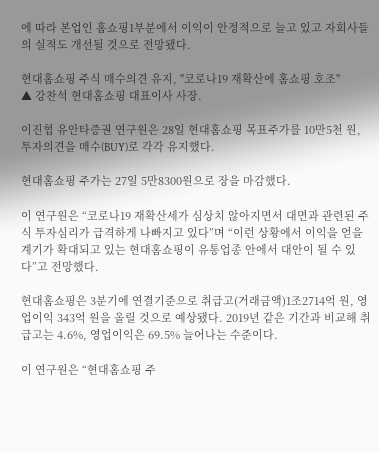에 따라 본업인 홈쇼핑1부분에서 이익이 안정적으로 늘고 있고 자회사들의 실적도 개선될 것으로 전망됐다.

현대홈쇼핑 주식 매수의견 유지, "코로나19 재확산에 홈쇼핑 호조"
▲ 강찬석 현대홈쇼핑 대표이사 사장.

이진협 유안타증권 연구원은 28일 현대홈쇼핑 목표주가를 10만5천 원, 투자의견을 매수(BUY)로 각각 유지했다.

현대홈쇼핑 주가는 27일 5만8300원으로 장을 마감했다.

이 연구원은 “코로나19 재확산세가 심상치 않아지면서 대면과 관련된 주식 투자심리가 급격하게 나빠지고 있다”며 “이런 상황에서 이익을 얻을 계기가 확대되고 있는 현대홈쇼핑이 유통업종 안에서 대안이 될 수 있다”고 전망했다.

현대홈쇼핑은 3분기에 연결기준으로 취급고(거래금액)1조2714억 원, 영업이익 343억 원을 올릴 것으로 예상됐다. 2019년 같은 기간과 비교해 취급고는 4.6%, 영업이익은 69.5% 늘어나는 수준이다.

이 연구원은 “현대홈쇼핑 주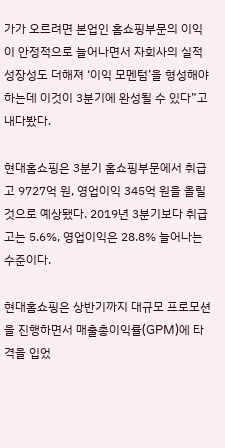가가 오르려면 본업인 홈쇼핑부문의 이익이 안정적으로 늘어나면서 자회사의 실적 성장성도 더해져 ‘이익 모멘텀’을 형성해야 하는데 이것이 3분기에 완성될 수 있다”고 내다봤다.

현대홈쇼핑은 3분기 홈쇼핑부문에서 취급고 9727억 원, 영업이익 345억 원을 올릴 것으로 예상됐다. 2019년 3분기보다 취급고는 5.6%, 영업이익은 28.8% 늘어나는 수준이다.

현대홈쇼핑은 상반기까지 대규모 프로모션을 진행하면서 매출총이익률(GPM)에 타격을 입었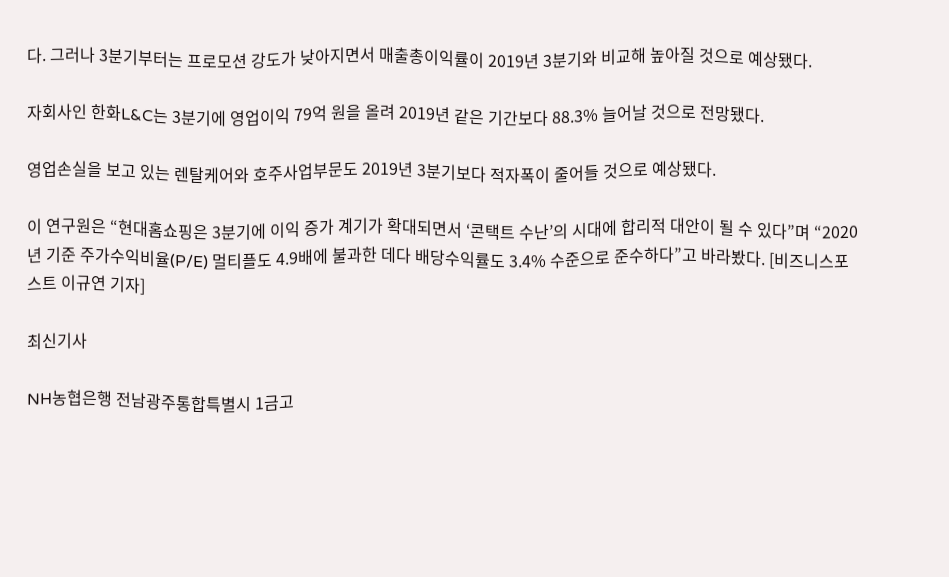다. 그러나 3분기부터는 프로모션 강도가 낮아지면서 매출총이익률이 2019년 3분기와 비교해 높아질 것으로 예상됐다.

자회사인 한화L&C는 3분기에 영업이익 79억 원을 올려 2019년 같은 기간보다 88.3% 늘어날 것으로 전망됐다.

영업손실을 보고 있는 렌탈케어와 호주사업부문도 2019년 3분기보다 적자폭이 줄어들 것으로 예상됐다.

이 연구원은 “현대홈쇼핑은 3분기에 이익 증가 계기가 확대되면서 ‘콘택트 수난’의 시대에 합리적 대안이 될 수 있다”며 “2020년 기준 주가수익비율(P/E) 멀티플도 4.9배에 불과한 데다 배당수익률도 3.4% 수준으로 준수하다”고 바라봤다. [비즈니스포스트 이규연 기자]

최신기사

NH농협은행 전남광주통합특별시 1금고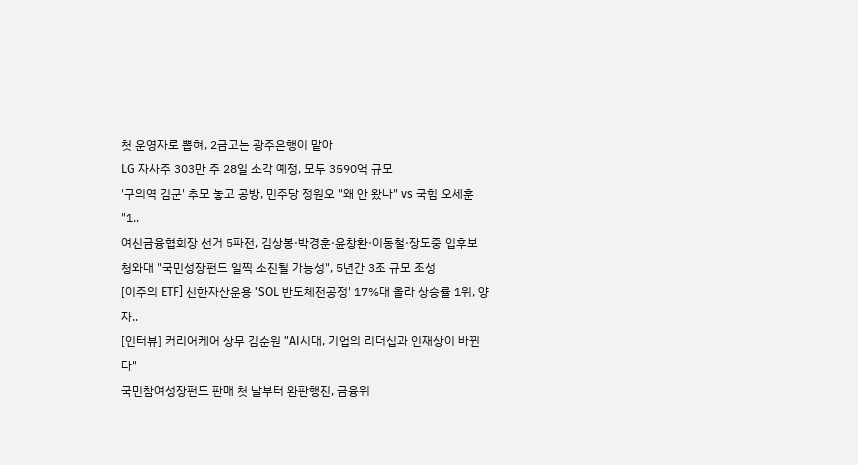첫 운영자로 뽑혀, 2금고는 광주은행이 맡아
LG 자사주 303만 주 28일 소각 예정, 모두 3590억 규모
'구의역 김군' 추모 놓고 공방, 민주당 정원오 "왜 안 왔나" vs 국힘 오세훈 "1..
여신금융협회장 선거 5파전, 김상봉·박경훈·윤창환·이동철·장도중 입후보
청와대 "국민성장펀드 일찍 소진될 가능성", 5년간 3조 규모 조성
[이주의 ETF] 신한자산운용 'SOL 반도체전공정' 17%대 올라 상승률 1위, 양자..
[인터뷰] 커리어케어 상무 김순원 "AI시대, 기업의 리더십과 인재상이 바뀐다"
국민참여성장펀드 판매 첫 날부터 완판행진, 금융위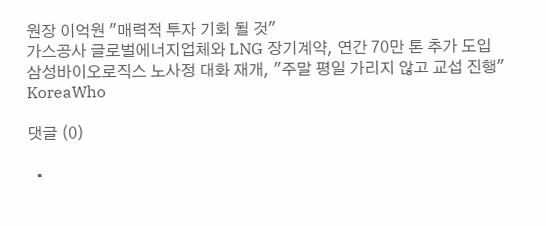원장 이억원 "매력적 투자 기회 될 것"
가스공사 글로벌에너지업체와 LNG 장기계약, 연간 70만 톤 추가 도입
삼성바이오로직스 노사정 대화 재개, "주말 평일 가리지 않고 교섭 진행"
KoreaWho

댓글 (0)

  •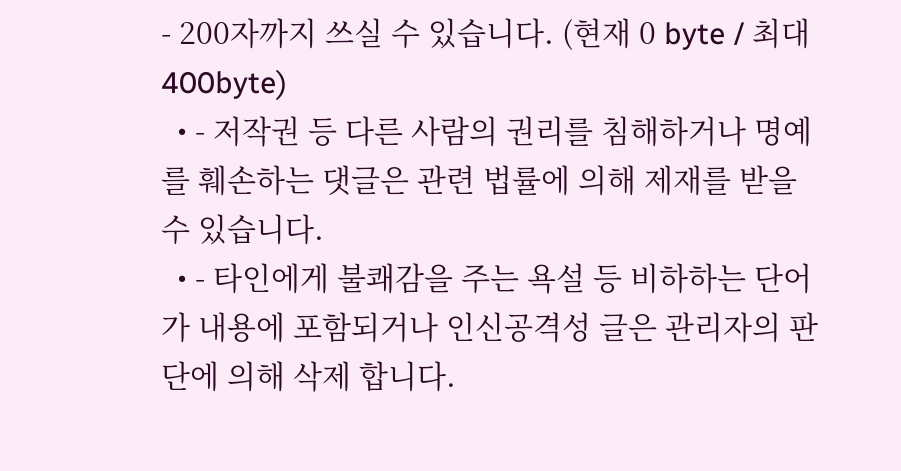- 200자까지 쓰실 수 있습니다. (현재 0 byte / 최대 400byte)
  • - 저작권 등 다른 사람의 권리를 침해하거나 명예를 훼손하는 댓글은 관련 법률에 의해 제재를 받을 수 있습니다.
  • - 타인에게 불쾌감을 주는 욕설 등 비하하는 단어가 내용에 포함되거나 인신공격성 글은 관리자의 판단에 의해 삭제 합니다.